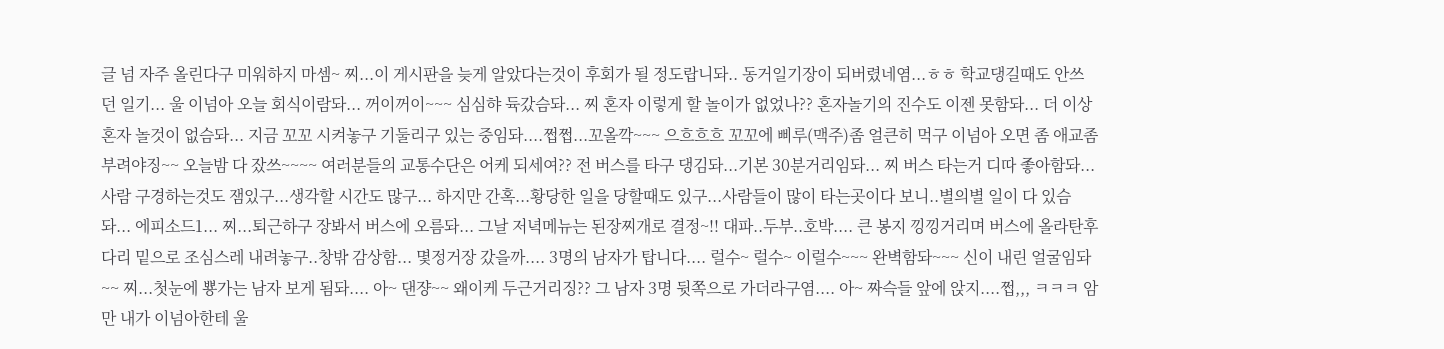글 넘 자주 올린다구 미워하지 마셈~ 찌...이 게시판을 늦게 알았다는것이 후회가 될 정도랍니돠.. 동거일기장이 되버렸네염...ㅎㅎ 학교댕길때도 안쓰던 일기... 울 이넘아 오늘 회식이람돠... 꺼이꺼이~~~ 심심햐 듁갔슴돠... 찌 혼자 이렇게 할 놀이가 없었나?? 혼자놀기의 진수도 이젠 못함돠... 더 이상 혼자 놀것이 없슴돠... 지금 꼬꼬 시켜놓구 기둘리구 있는 중임돠....쩝쩝...꼬올깍~~~ 으흐흐흐 꼬꼬에 삐루(맥주)좀 얼큰히 먹구 이넘아 오면 좀 애교좀 부려야징~~ 오늘밤 다 잤쓰~~~~ 여러분들의 교통수단은 어케 되세여?? 전 버스를 타구 댕김돠...기본 30분거리임돠... 찌 버스 타는거 디따 좋아함돠...사람 구경하는것도 잼있구...생각할 시간도 많구... 하지만 간혹...황당한 일을 당할때도 있구...사람들이 많이 타는곳이다 보니..별의별 일이 다 있슴돠... 에피소드1... 찌...퇴근하구 장봐서 버스에 오름돠... 그날 저녁메뉴는 된장찌개로 결정~!! 대파..두부..호박.... 큰 봉지 낑낑거리며 버스에 올라탄후 다리 밑으로 조심스레 내려놓구..창밖 감상함... 몇정거장 갔을까.... 3명의 남자가 탑니다.... 럴수~ 럴수~ 이럴수~~~ 완벽함돠~~~ 신이 내린 얼굴임돠~~ 찌...첫눈에 뿅가는 남자 보게 됨돠.... 아~ 댄쟝~~ 왜이케 두근거리징?? 그 남자 3명 뒷쪽으로 가더라구염.... 아~ 짜슥들 앞에 앉지....쩝,,, ㅋㅋㅋ 암만 내가 이넘아한테 울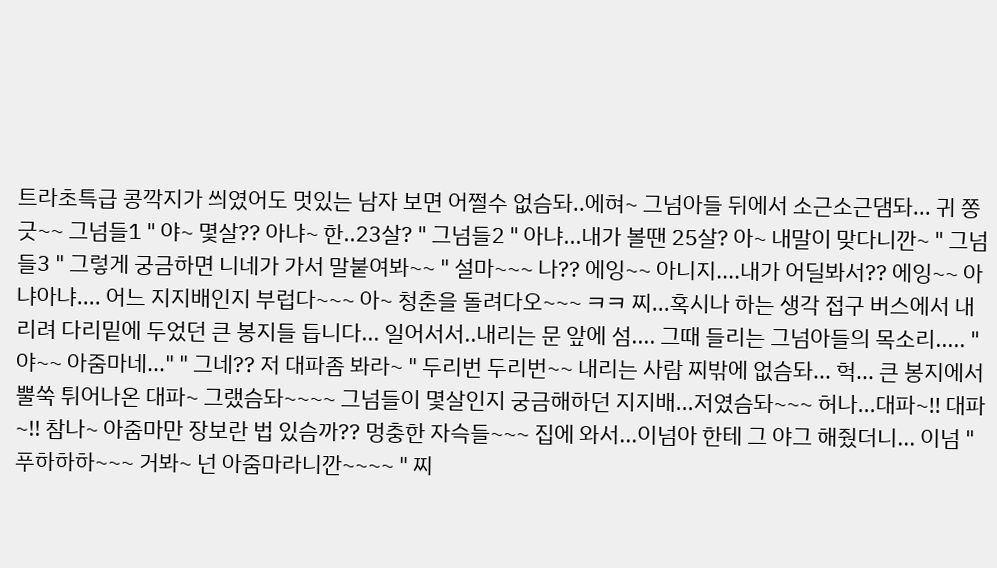트라초특급 콩깍지가 씌였어도 멋있는 남자 보면 어쩔수 없슴돠..에혀~ 그넘아들 뒤에서 소근소근댐돠... 귀 쫑긋~~ 그넘들1 " 야~ 몇살?? 아냐~ 한..23살? " 그넘들2 " 아냐...내가 볼땐 25살? 아~ 내말이 맞다니깐~ " 그넘들3 " 그렇게 궁금하면 니네가 가서 말붙여봐~~ " 설마~~~ 나?? 에잉~~ 아니지....내가 어딜봐서?? 에잉~~ 아냐아냐.... 어느 지지배인지 부럽다~~~ 아~ 청춘을 돌려다오~~~ ㅋㅋ 찌...혹시나 하는 생각 접구 버스에서 내리려 다리밑에 두었던 큰 봉지들 듭니다... 일어서서..내리는 문 앞에 섬.... 그때 들리는 그넘아들의 목소리..... " 야~~ 아줌마네..." " 그네?? 저 대파좀 봐라~ " 두리번 두리번~~ 내리는 사람 찌밖에 없슴돠... 헉... 큰 봉지에서 뿔쑥 튀어나온 대파~ 그랬슴돠~~~~ 그넘들이 몇살인지 궁금해하던 지지배...저였슴돠~~~ 허나...대파~!! 대파~!! 참나~ 아줌마만 장보란 법 있슴까?? 멍충한 자슥들~~~ 집에 와서...이넘아 한테 그 야그 해줬더니... 이넘 " 푸하하하~~~ 거봐~ 넌 아줌마라니깐~~~~ " 찌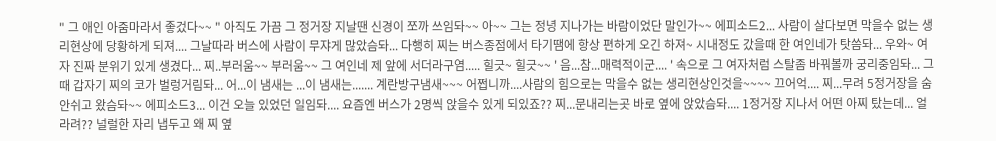" 그 애인 아줌마라서 좋겄다~~ " 아직도 가끔 그 정거장 지날땐 신경이 쪼까 쓰임돠~~ 아~~ 그는 정녕 지나가는 바람이었단 말인가~~ 에피소드2... 사람이 살다보면 막을수 없는 생리현상에 당황하게 되져.... 그날따라 버스에 사람이 무쟈게 많았슴돠... 다행히 찌는 버스종점에서 타기땜에 항상 편하게 오긴 하져~ 시내정도 갔을때 한 여인네가 탓씀돠... 우와~ 여자 진짜 분위기 있게 생겼다... 찌..부러움~~ 부러움~~ 그 여인네 제 앞에 서더라구염..... 힐긋~ 힐긋~~ ' 음...참...매력적이군.... ' 속으로 그 여자처럼 스탈좀 바꿔볼까 궁리중임돠... 그때 갑자기 찌의 코가 벌렁거림돠... 어...이 냄새는 ...이 냄새는....... 계란방구냄새~~~ 어쩝니까....사람의 힘으로는 막을수 없는 생리현상인것을~~~~ 끄어억.... 찌...무려 5정거장을 숨 안쉬고 왔슴돠~~ 에피소드3... 이건 오늘 있었던 일임돠.... 요즘엔 버스가 2명씩 앉을수 있게 되있죠?? 찌...문내리는곳 바로 옆에 앉았슴돠.... 1정거장 지나서 어떤 아찌 탔는데... 얼라려?? 널럴한 자리 냅두고 왜 찌 옆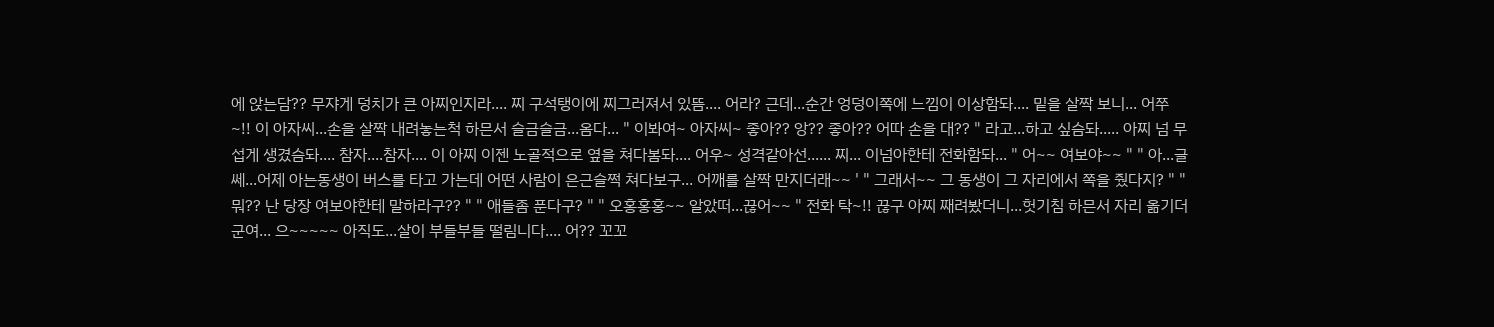에 앉는담?? 무쟈게 덩치가 큰 아찌인지라.... 찌 구석탱이에 찌그러져서 있뜸.... 어라? 근데...순간 엉덩이쪽에 느낌이 이상함돠.... 밑을 살짝 보니... 어쭈~!! 이 아자씨...손을 살짝 내려놓는척 하믄서 슬금슬금...옴다... " 이봐여~ 아자씨~ 좋아?? 앙?? 좋아?? 어따 손을 대?? " 라고...하고 싶슴돠..... 아찌 넘 무섭게 생겼슴돠.... 참자....참자.... 이 아찌 이젠 노골적으로 옆을 쳐다봄돠.... 어우~ 성격같아선...... 찌... 이넘아한테 전화함돠... " 어~~ 여보야~~ " " 아...글쎄...어제 아는동생이 버스를 타고 가는데 어떤 사람이 은근슬쩍 쳐다보구... 어깨를 살짝 만지더래~~ ' " 그래서~~ 그 동생이 그 자리에서 쪽을 줬다지? " " 뭐?? 난 당장 여보야한테 말하라구?? " " 애들좀 푼다구? " " 오홍홍홍~~ 알았떠...끊어~~ " 전화 탁~!! 끊구 아찌 째려봤더니...헛기침 하믄서 자리 옮기더군여... 으~~~~~ 아직도...살이 부들부들 떨림니다.... 어?? 꼬꼬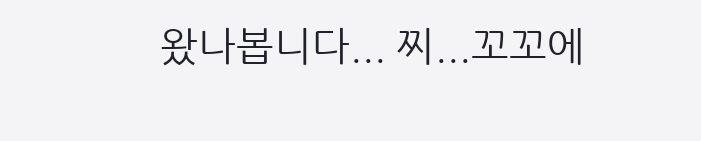왔나봅니다... 찌...꼬꼬에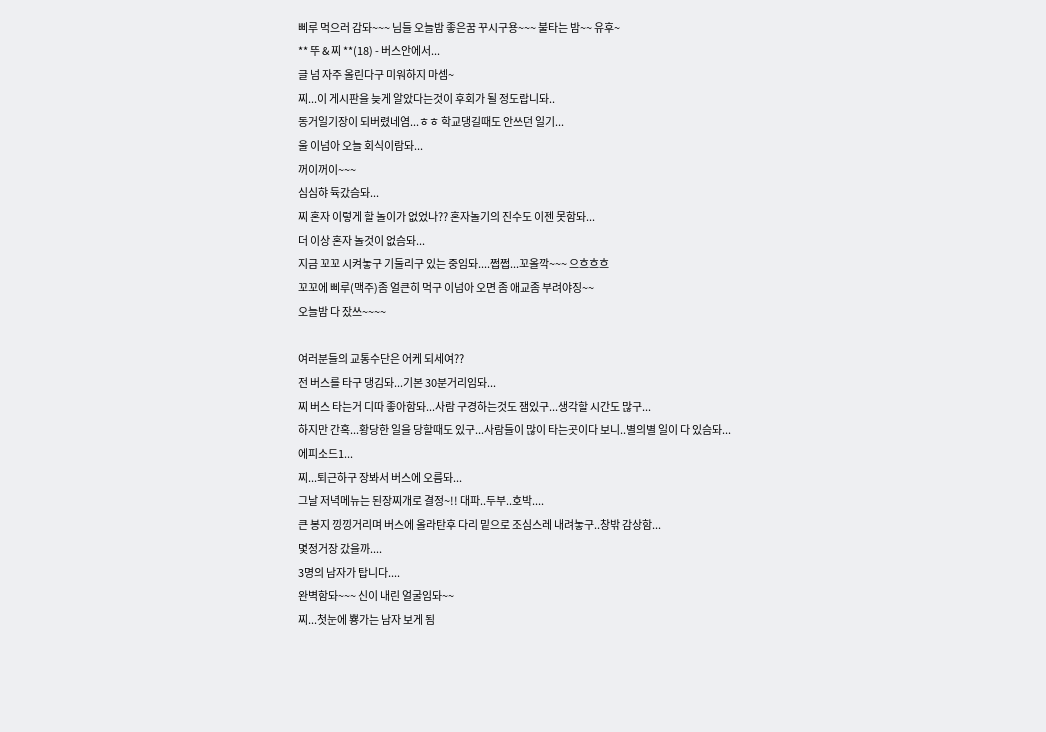삐루 먹으러 감돠~~~ 님들 오늘밤 좋은꿈 꾸시구용~~~ 불타는 밤~~ 유후~
** 뚜 & 찌 **(18) - 버스안에서...
글 넘 자주 올린다구 미워하지 마셈~
찌...이 게시판을 늦게 알았다는것이 후회가 될 정도랍니돠..
동거일기장이 되버렸네염...ㅎㅎ 학교댕길때도 안쓰던 일기...
울 이넘아 오늘 회식이람돠...
꺼이꺼이~~~
심심햐 듁갔슴돠...
찌 혼자 이렇게 할 놀이가 없었나?? 혼자놀기의 진수도 이젠 못함돠...
더 이상 혼자 놀것이 없슴돠...
지금 꼬꼬 시켜놓구 기둘리구 있는 중임돠....쩝쩝...꼬올깍~~~ 으흐흐흐
꼬꼬에 삐루(맥주)좀 얼큰히 먹구 이넘아 오면 좀 애교좀 부려야징~~
오늘밤 다 잤쓰~~~~

여러분들의 교통수단은 어케 되세여??
전 버스를 타구 댕김돠...기본 30분거리임돠...
찌 버스 타는거 디따 좋아함돠...사람 구경하는것도 잼있구...생각할 시간도 많구...
하지만 간혹...황당한 일을 당할때도 있구...사람들이 많이 타는곳이다 보니..별의별 일이 다 있슴돠...
에피소드1...
찌...퇴근하구 장봐서 버스에 오름돠...
그날 저녁메뉴는 된장찌개로 결정~!! 대파..두부..호박....
큰 봉지 낑낑거리며 버스에 올라탄후 다리 밑으로 조심스레 내려놓구..창밖 감상함...
몇정거장 갔을까....
3명의 남자가 탑니다....
완벽함돠~~~ 신이 내린 얼굴임돠~~
찌...첫눈에 뿅가는 남자 보게 됨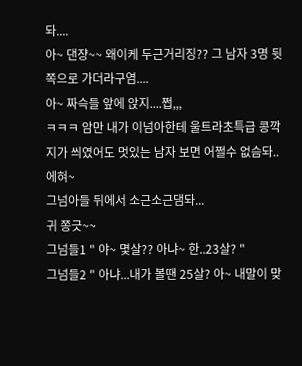돠....
아~ 댄쟝~~ 왜이케 두근거리징?? 그 남자 3명 뒷쪽으로 가더라구염....
아~ 짜슥들 앞에 앉지....쩝,,,
ㅋㅋㅋ 암만 내가 이넘아한테 울트라초특급 콩깍지가 씌였어도 멋있는 남자 보면 어쩔수 없슴돠..에혀~
그넘아들 뒤에서 소근소근댐돠...
귀 쫑긋~~
그넘들1 " 야~ 몇살?? 아냐~ 한..23살? "
그넘들2 " 아냐...내가 볼땐 25살? 아~ 내말이 맞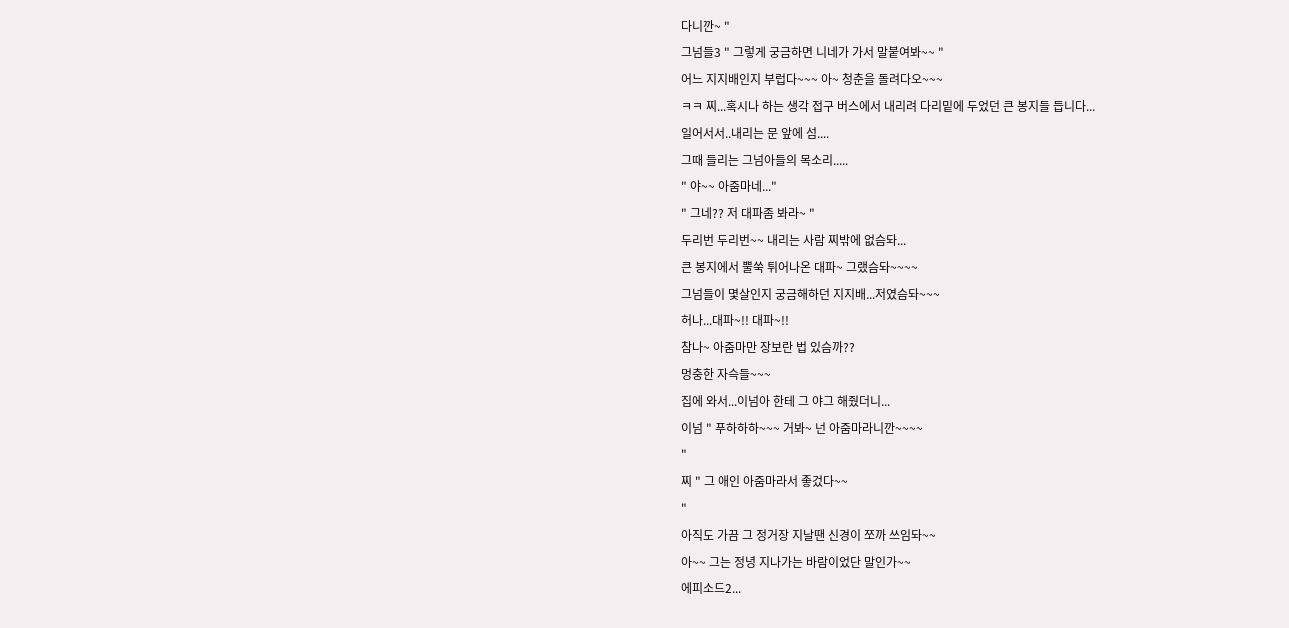다니깐~ "
그넘들3 " 그렇게 궁금하면 니네가 가서 말붙여봐~~ "
어느 지지배인지 부럽다~~~ 아~ 청춘을 돌려다오~~~
ㅋㅋ 찌...혹시나 하는 생각 접구 버스에서 내리려 다리밑에 두었던 큰 봉지들 듭니다...
일어서서..내리는 문 앞에 섬....
그때 들리는 그넘아들의 목소리.....
" 야~~ 아줌마네..."
" 그네?? 저 대파좀 봐라~ "
두리번 두리번~~ 내리는 사람 찌밖에 없슴돠...
큰 봉지에서 뿔쑥 튀어나온 대파~ 그랬슴돠~~~~
그넘들이 몇살인지 궁금해하던 지지배...저였슴돠~~~
허나...대파~!! 대파~!!
참나~ 아줌마만 장보란 법 있슴까??
멍충한 자슥들~~~
집에 와서...이넘아 한테 그 야그 해줬더니...
이넘 " 푸하하하~~~ 거봐~ 넌 아줌마라니깐~~~~
"
찌 " 그 애인 아줌마라서 좋겄다~~
"
아직도 가끔 그 정거장 지날땐 신경이 쪼까 쓰임돠~~
아~~ 그는 정녕 지나가는 바람이었단 말인가~~
에피소드2...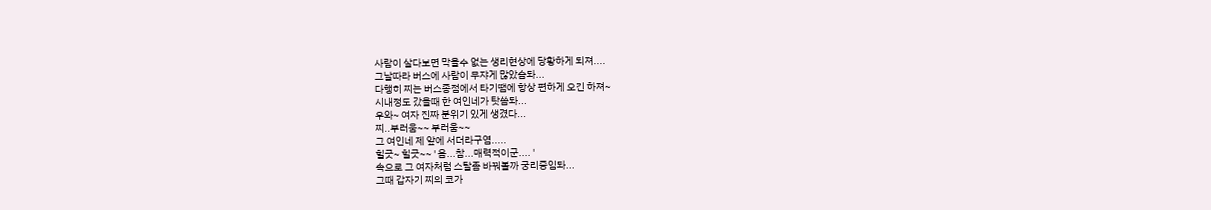사람이 살다보면 막을수 없는 생리현상에 당황하게 되져....
그날따라 버스에 사람이 무쟈게 많았슴돠...
다행히 찌는 버스종점에서 타기땜에 항상 편하게 오긴 하져~
시내정도 갔을때 한 여인네가 탓씀돠...
우와~ 여자 진짜 분위기 있게 생겼다...
찌..부러움~~ 부러움~~
그 여인네 제 앞에 서더라구염.....
힐긋~ 힐긋~~ ' 음...참...매력적이군.... '
속으로 그 여자처럼 스탈좀 바꿔볼까 궁리중임돠...
그때 갑자기 찌의 코가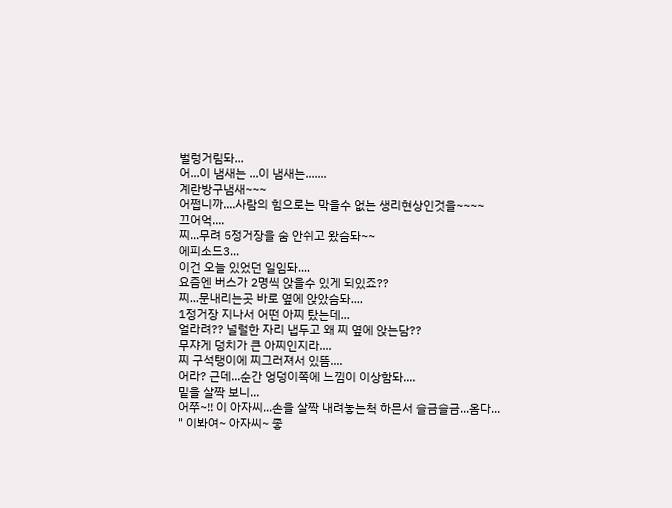벌렁거림돠...
어...이 냄새는 ...이 냄새는.......
계란방구냄새~~~
어쩝니까....사람의 힘으로는 막을수 없는 생리현상인것을~~~~
끄어억....
찌...무려 5정거장을 숨 안쉬고 왔슴돠~~
에피소드3...
이건 오늘 있었던 일임돠....
요즘엔 버스가 2명씩 앉을수 있게 되있죠??
찌...문내리는곳 바로 옆에 앉았슴돠....
1정거장 지나서 어떤 아찌 탔는데...
얼라려?? 널럴한 자리 냅두고 왜 찌 옆에 앉는담??
무쟈게 덩치가 큰 아찌인지라....
찌 구석탱이에 찌그러져서 있뜸....
어라? 근데...순간 엉덩이쪽에 느낌이 이상함돠....
밑을 살짝 보니...
어쭈~!! 이 아자씨...손을 살짝 내려놓는척 하믄서 슬금슬금...옴다...
" 이봐여~ 아자씨~ 좋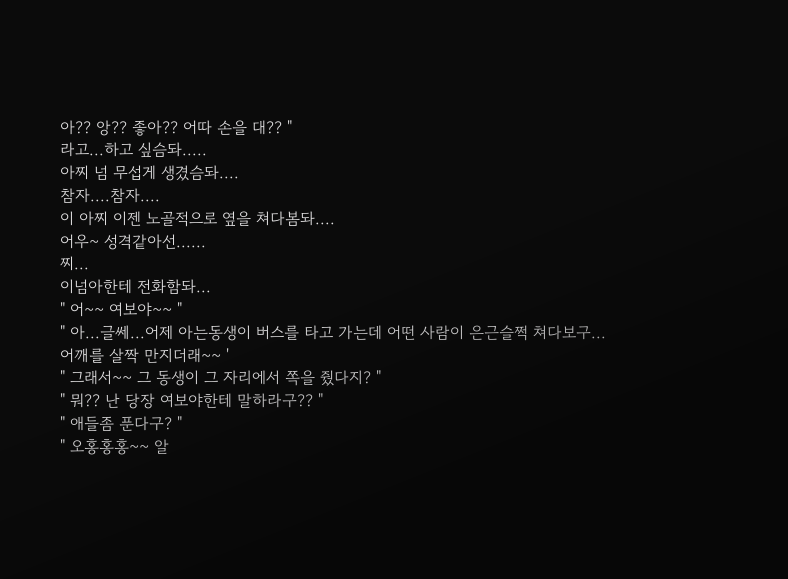아?? 앙?? 좋아?? 어따 손을 대?? "
라고...하고 싶슴돠.....
아찌 넘 무섭게 생겼슴돠....
참자....참자....
이 아찌 이젠 노골적으로 옆을 쳐다봄돠....
어우~ 성격같아선......
찌...
이넘아한테 전화함돠...
" 어~~ 여보야~~ "
" 아...글쎄...어제 아는동생이 버스를 타고 가는데 어떤 사람이 은근슬쩍 쳐다보구...
어깨를 살짝 만지더래~~ '
" 그래서~~ 그 동생이 그 자리에서 쪽을 줬다지? "
" 뭐?? 난 당장 여보야한테 말하라구?? "
" 애들좀 푼다구? "
" 오홍홍홍~~ 알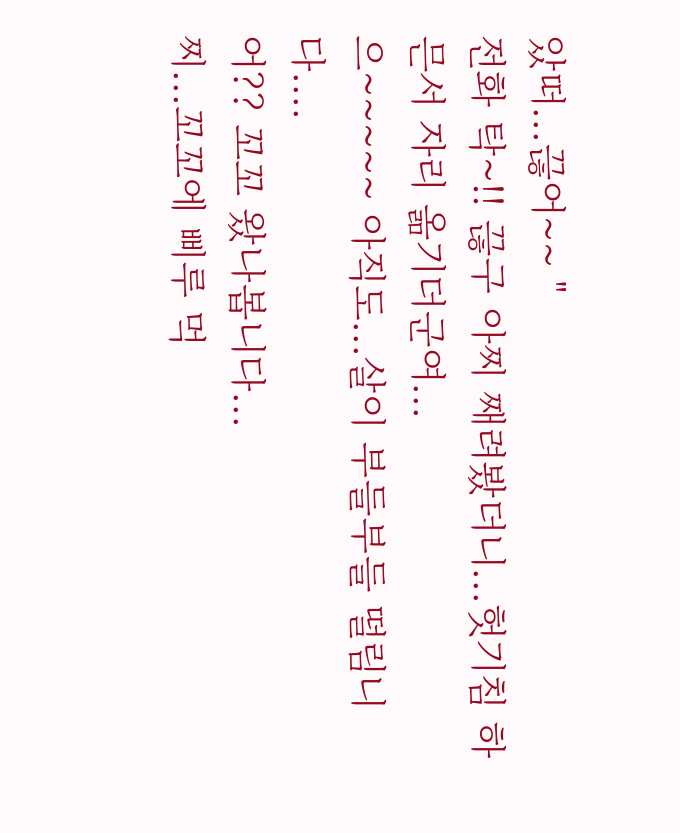았떠...끊어~~ "
전화 탁~!! 끊구 아찌 째려봤더니...헛기침 하믄서 자리 옮기더군여...
으~~~~~ 아직도...살이 부들부들 떨림니다....
어?? 꼬꼬 왔나봅니다...
찌...꼬꼬에 삐루 먹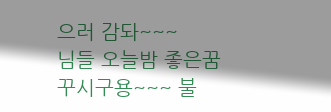으러 감돠~~~
님들 오늘밤 좋은꿈 꾸시구용~~~ 불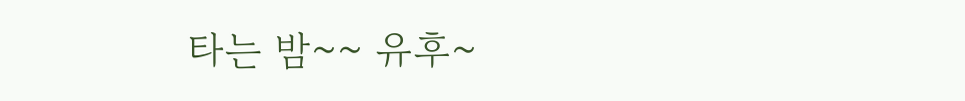타는 밤~~ 유후~